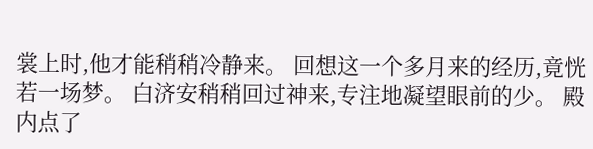裳上时,他才能稍稍冷静来。 回想这一个多月来的经历,竟恍若一场梦。 白济安稍稍回过神来,专注地凝望眼前的少。 殿内点了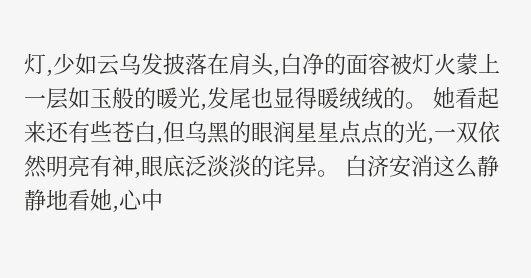灯,少如云乌发披落在肩头,白净的面容被灯火蒙上一层如玉般的暖光,发尾也显得暖绒绒的。 她看起来还有些苍白,但乌黑的眼润星星点点的光,一双依然明亮有神,眼底泛淡淡的诧异。 白济安消这么静静地看她,心中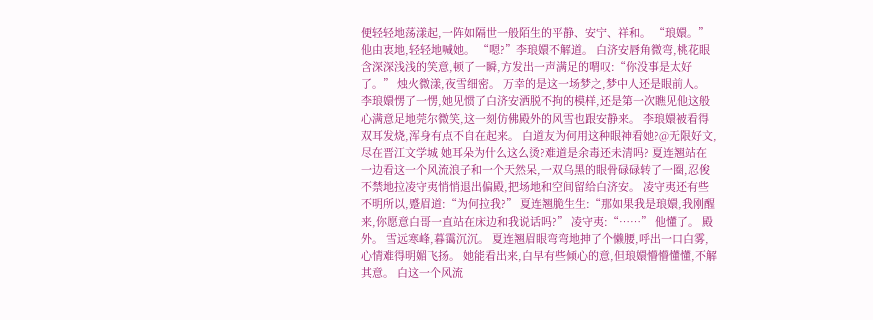便轻轻地荡漾起,一阵如隔世一般陌生的平静、安宁、祥和。 “琅嬛。”他由衷地,轻轻地喊她。 “嗯?”李琅嬛不解道。 白济安唇角微弯,桃花眼含深深浅浅的笑意,顿了一瞬,方发出一声满足的喟叹:“你没事是太好了。” 烛火微漾,夜雪细密。 万幸的是这一场梦之,梦中人还是眼前人。 李琅嬛愣了一愣,她见惯了白济安洒脱不拘的模样,还是第一次瞧见他这般心满意足地莞尔微笑,这一刻仿佛殿外的风雪也跟安静来。 李琅嬛被看得双耳发烧,浑身有点不自在起来。 白道友为何用这种眼神看她?@无限好文,尽在晋江文学城 她耳朵为什么这么烫?难道是余毒还未清吗? 夏连翘站在一边看这一个风流浪子和一个天然呆,一双乌黑的眼骨碌碌转了一圈,忍俊不禁地拉凌守夷悄悄退出偏殿,把场地和空间留给白济安。 凌守夷还有些不明所以,蹙眉道:“为何拉我?” 夏连翘脆生生:“那如果我是琅嬛,我刚醒来,你愿意白哥一直站在床边和我说话吗?” 凌守夷:“……” 他懂了。 殿外。 雪远寒峰,暮霭沉沉。 夏连翘眉眼弯弯地抻了个懒腰,呼出一口白雾,心情难得明媚飞扬。 她能看出来,白早有些倾心的意,但琅嬛懵懵懂懂,不解其意。 白这一个风流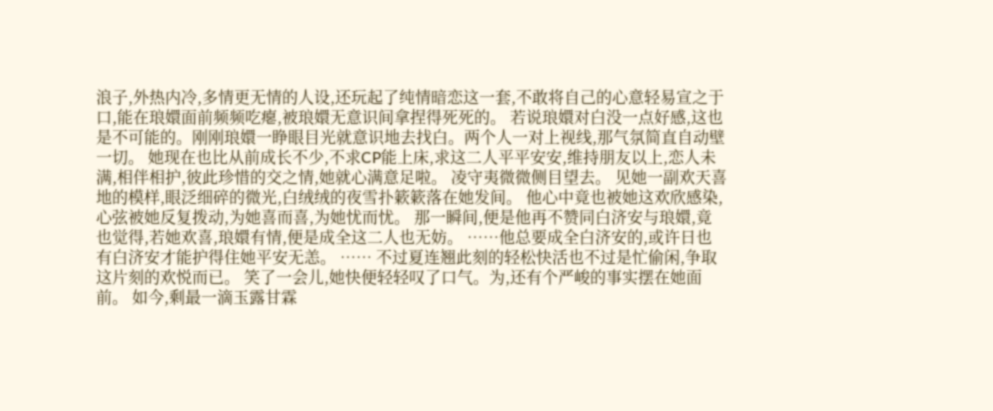浪子,外热内冷,多情更无情的人设,还玩起了纯情暗恋这一套,不敢将自己的心意轻易宣之于口,能在琅嬛面前频频吃瘪,被琅嬛无意识间拿捏得死死的。 若说琅嬛对白没一点好感,这也是不可能的。刚刚琅嬛一睁眼目光就意识地去找白。两个人一对上视线,那气氛简直自动壁一切。 她现在也比从前成长不少,不求CP能上床,求这二人平平安安,维持朋友以上,恋人未满,相伴相护,彼此珍惜的交之情,她就心满意足啦。 凌守夷微微侧目望去。 见她一副欢天喜地的模样,眼泛细碎的微光,白绒绒的夜雪扑簌簌落在她发间。 他心中竟也被她这欢欣感染,心弦被她反复拨动,为她喜而喜,为她忧而忧。 那一瞬间,便是他再不赞同白济安与琅嬛,竟也觉得,若她欢喜,琅嬛有情,便是成全这二人也无妨。 ……他总要成全白济安的,或许日也有白济安才能护得住她平安无恙。 …… 不过夏连翘此刻的轻松快活也不过是忙偷闲,争取这片刻的欢悦而已。 笑了一会儿,她快便轻轻叹了口气。为,还有个严峻的事实摆在她面前。 如今,剩最一滴玉露甘霖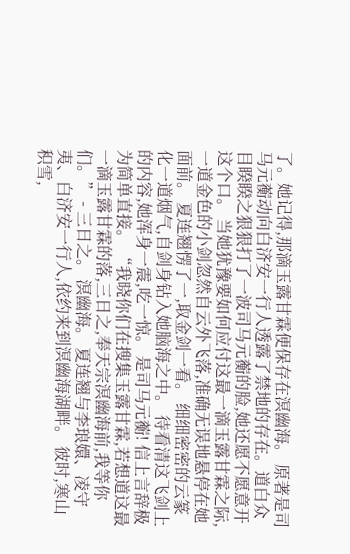了。她记得,那滴玉露甘霖便保存在溟幽海。 原著是司马元蘅动向白济安一行人透露了禁地的存在。道白众目睽睽之狠狠打了一波司马元蘅的脸,她还愿不愿意开这个口。 当她犹豫要如何应付这最一滴玉露甘霖之际,一道金色的小剑忽然自云外飞落,准确无误地悬停在她面前。 夏连翘愣了一,取金剑一看。 细细密密的云篆化一道烟气,自剑身钻入她脑海之中。 待看清这飞剑上的内容,她浑身一震,吃一惊。 是司马元蘅! 信上言辞极为简单直接。 “我晓你们在搜集玉露甘霖,若想道这最一滴玉露甘霖的落,三日之,奉天宗溟幽海前,我等你们。” - 三日之。 溟幽海。 夏连翘与李琅嬛、凌守夷、白济安一行人,依约来到溟幽海湖畔。 彼时,寒山积雪,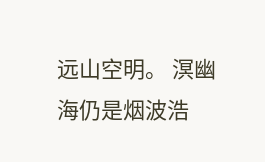远山空明。 溟幽海仍是烟波浩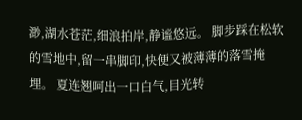渺,湖水苍茫,细浪拍岸,静谧悠远。 脚步踩在松软的雪地中,留一串脚印,快便又被薄薄的落雪掩埋。 夏连翘呵出一口白气,目光转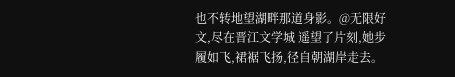也不转地望湖畔那道身影。@无限好文,尽在晋江文学城 遥望了片刻,她步履如飞,裙裾飞扬,径自朝湖岸走去。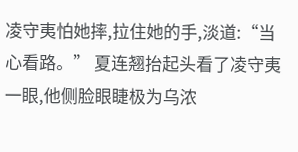凌守夷怕她摔,拉住她的手,淡道:“当心看路。” 夏连翘抬起头看了凌守夷一眼,他侧脸眼睫极为乌浓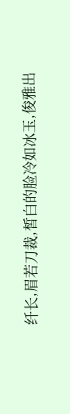纤长,眉若刀裁,皙白的脸冷如冰玉,俊雅出